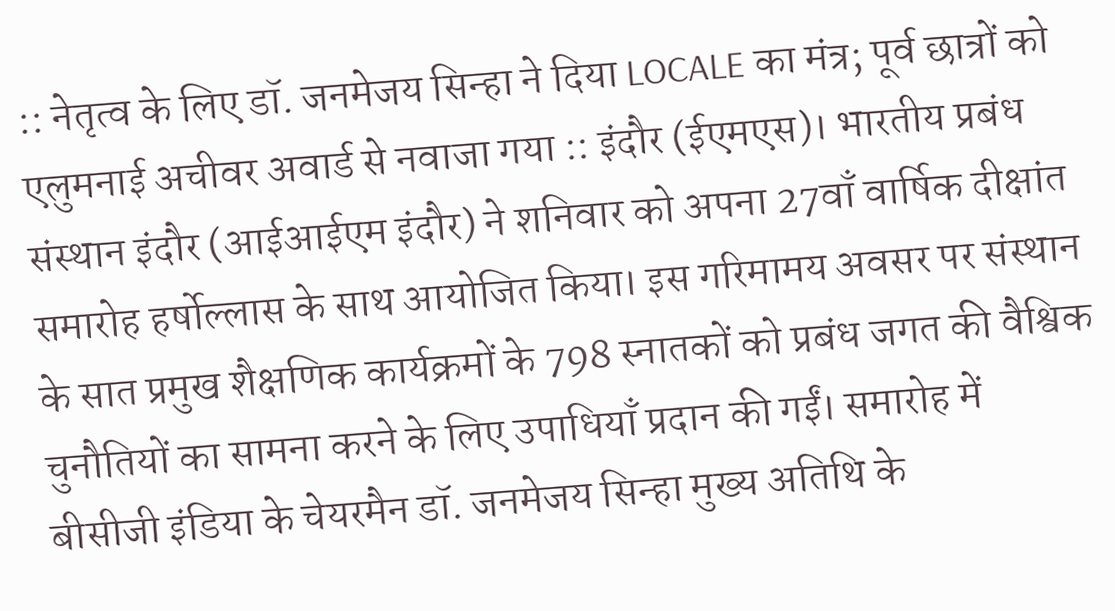:: नेतृत्व के लिए डॉ. जनमेजय सिन्हा ने दिया LOCALE का मंत्र; पूर्व छात्रों को एलुमनाई अचीवर अवार्ड से नवाजा गया :: इंदौर (ईएमएस)। भारतीय प्रबंध संस्थान इंदौर (आईआईएम इंदौर) ने शनिवार को अपना 27वाँ वार्षिक दीक्षांत समारोह हर्षोल्लास के साथ आयोजित किया। इस गरिमामय अवसर पर संस्थान के सात प्रमुख शैक्षणिक कार्यक्रमों के 798 स्नातकों को प्रबंध जगत की वैश्विक चुनौतियों का सामना करने के लिए उपाधियाँ प्रदान की गईं। समारोह में बीसीजी इंडिया के चेयरमैन डॉ. जनमेजय सिन्हा मुख्य अतिथि के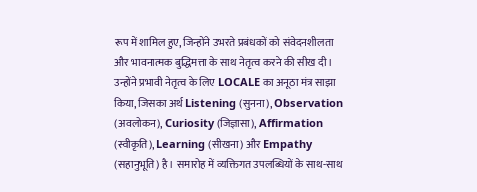रूप में शामिल हुए, जिन्होंने उभरते प्रबंधकों को संवेदनशीलता और भावनात्मक बुद्धिमत्ता के साथ नेतृत्व करने की सीख दी। उन्होंने प्रभावी नेतृत्व के लिए LOCALE का अनूठा मंत्र साझा किया, जिसका अर्थ Listening (सुनना), Observation (अवलोकन), Curiosity (जिज्ञासा), Affirmation (स्वीकृति), Learning (सीखना) और Empathy (सहानुभूति) है। समारोह में व्यक्तिगत उपलब्धियों के साथ-साथ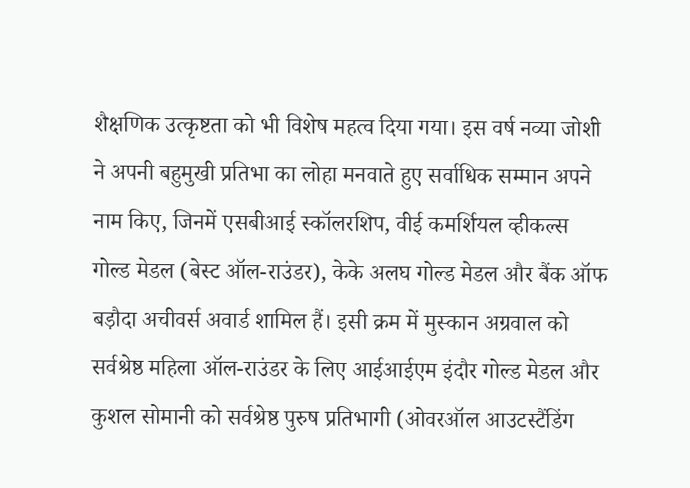शैक्षणिक उत्कृष्टता को भी विशेष महत्व दिया गया। इस वर्ष नव्या जोशी ने अपनी बहुमुखी प्रतिभा का लोहा मनवाते हुए सर्वाधिक सम्मान अपने नाम किए, जिनमें एसबीआई स्कॉलरशिप, वीई कमर्शियल व्हीकल्स गोल्ड मेडल (बेस्ट ऑल-राउंडर), केके अलघ गोल्ड मेडल और बैंक ऑफ बड़ौदा अचीवर्स अवार्ड शामिल हैं। इसी क्रम में मुस्कान अग्रवाल को सर्वश्रेष्ठ महिला ऑल-राउंडर के लिए आईआईएम इंदौर गोल्ड मेडल और कुशल सोमानी को सर्वश्रेष्ठ पुरुष प्रतिभागी (ओवरऑल आउटस्टैंडिंग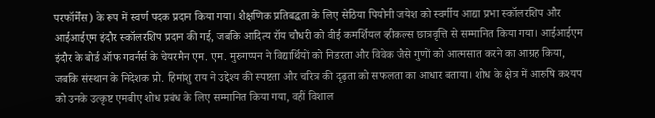परफॉर्मेंस) के रूप में स्वर्ण पदक प्रदान किया गया। शैक्षणिक प्रतिबद्धता के लिए सेठिया पियोनी जयेश को स्वर्गीय आद्या प्रभा स्कॉलरशिप और आईआईएम इंदौर स्कॉलरशिप प्रदान की गई, जबकि आदित्य रॉय चौधरी को वीई कमर्शियल व्हीकल्स छात्रवृत्ति से सम्मानित किया गया। आईआईएम इंदौर के बोर्ड ऑफ गवर्नर्स के चेयरमैन एम. एम. मुरुगप्पन ने विद्यार्थियों को निडरता और विवेक जैसे गुणों को आत्मसात करने का आग्रह किया, जबकि संस्थान के निदेशक प्रो. हिमांशु राय ने उद्देश्य की स्पष्टता और चरित्र की दृढ़ता को सफलता का आधार बताया। शोध के क्षेत्र में आरुषि कश्यप को उनके उत्कृष्ट एमबीए शोध प्रबंध के लिए सम्मानित किया गया, वहीं विशाल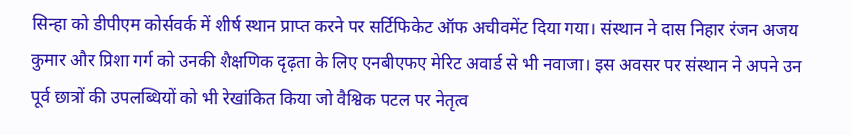सिन्हा को डीपीएम कोर्सवर्क में शीर्ष स्थान प्राप्त करने पर सर्टिफिकेट ऑफ अचीवमेंट दिया गया। संस्थान ने दास निहार रंजन अजय कुमार और प्रिशा गर्ग को उनकी शैक्षणिक दृढ़ता के लिए एनबीएफए मेरिट अवार्ड से भी नवाजा। इस अवसर पर संस्थान ने अपने उन पूर्व छात्रों की उपलब्धियों को भी रेखांकित किया जो वैश्विक पटल पर नेतृत्व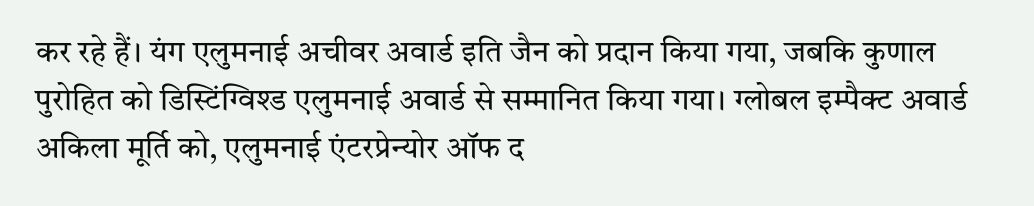कर रहे हैं। यंग एलुमनाई अचीवर अवार्ड इति जैन को प्रदान किया गया, जबकि कुणाल पुरोहित को डिस्टिंग्विश्ड एलुमनाई अवार्ड से सम्मानित किया गया। ग्लोबल इम्पैक्ट अवार्ड अकिला मूर्ति को, एलुमनाई एंटरप्रेन्योर ऑफ द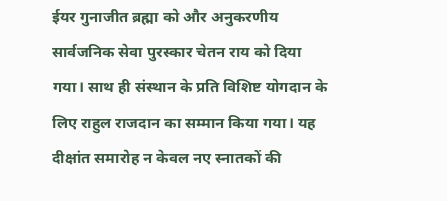ईयर गुनाजीत ब्रह्मा को और अनुकरणीय सार्वजनिक सेवा पुरस्कार चेतन राय को दिया गया। साथ ही संस्थान के प्रति विशिष्ट योगदान के लिए राहुल राजदान का सम्मान किया गया। यह दीक्षांत समारोह न केवल नए स्नातकों की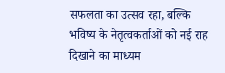सफलता का उत्सव रहा, बल्कि भविष्य के नेतृत्वकर्ताओं को नई राह दिखाने का माध्यम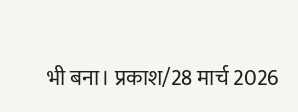भी बना। प्रकाश/28 मार्च 2026